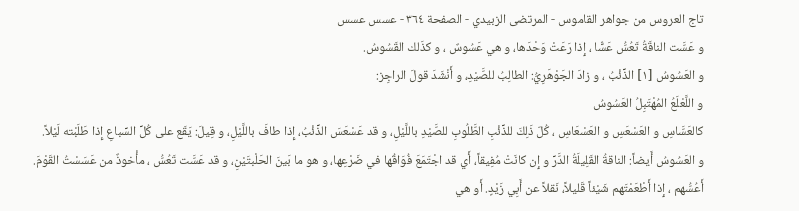تاج العروس من جواهر القاموس - المرتضى الزبيدي - الصفحة ٣٦٤ - عسس عسس
و عَسَّت الناقَةُ تَعُسُّ عَسًّا ، إِذا رَعَتْ وَحْدَها، و هي عَسُوسٌ ، و كذَلك القَسُوسُ.
و العَسُوسُ [١] الذِّئْبُ ، و زادَ الجَوْهَرِيُّ: الطالِبُ للصَّيْدِ، و أَنْشَدَ قولَ الراجِز:
و اللَّعْلَعُ المُهْتَبِلُ العَسُوسُ
كالعَسَّاسِ و العَسْعَسِ و العَسْعَاسِ ، كُلّ ذَلِكَ للذِّئْبِ الطَّلُوبِ للصَّيْدِ باللَّيْلِ، و قد عَسْعَسَ الذِّئْبُ، إِذا طافَ باللَّيْلِ، و قِيلَ: يَقَع على كُلِّ السِّباعِ إِذا طَلَبْته لَيْلاً.
و العَسُوسُ أَيضاً: الناقةُ القَلِيلَةُ الدَّرِّ و إِن كانَتْ مُفِيقاً، أَي قد اجْتَمَعَ فُوَاقُها في ضَرْعِها، و هو ما بَينَ الحَلْبتَيْنِ، و قد عَسَّت تَعُسُّ ، مأْخوذٌ من عَسَسْتُ القَوْمَ. أَعُسُّهم ، إِذا أَطْعَمْتَهم شَيْئاً قَليلاً، نَقلاً عن أَبِي زَيْدٍ. أَو هي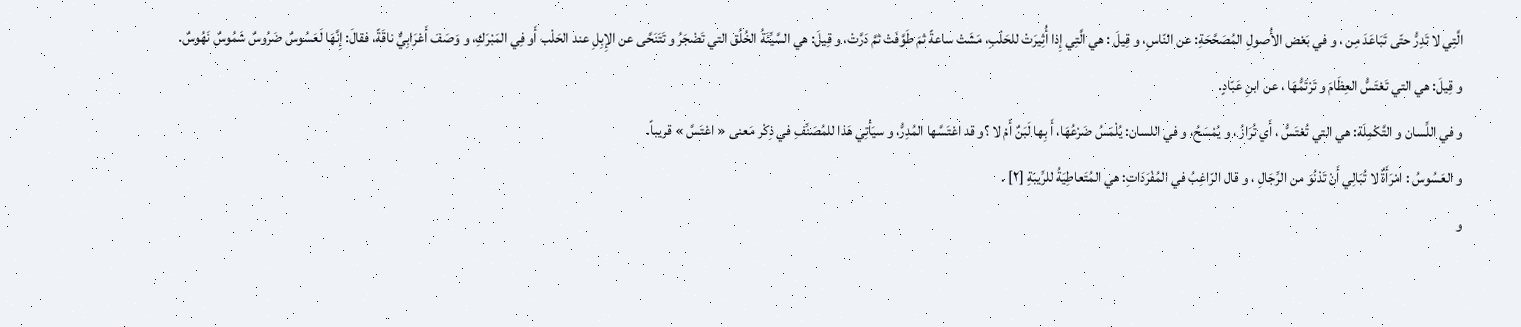الَّتِي لا تَدِرُّ حتّى تَبَاعَدَ مِن ، و في بَعْض الأُصولِ المُصَحَّحَةِ: عن النّاسِ، و قِيلَ : هي الَّتِي إِذا أُثِيرَتْ للحَلْبِ، مَشَتْ ساعةً ثمَ طَوَّفَتْ ثمَّ دَرَّتْ، و قِيلَ: هي السَّيِّئَةُ الخُلُق التي تَضْجَرُ و تَتَنَحَّى عن الإِبِلِ عند الحَلْب أَو فِي المَبْرَكِ، و وَصَفَ أَعْرَابِيٌّ ناقَةً، فقالَ: إِنَّهَا لَعَسُوسٌ ضَرُوسٌ شَمُوسٌ نَهُوسٌ.
و قِيلَ: هي التي تَعْتَسُّ العِظَامَ و تَرْتَمُّهَا ، عن ابنِ عَبّادٍ.
و في اللِّسان و التَّكْمِلَة: هي التي تُعْتَسُّ ، أَي تُرَازُ ، و يُمْسَحُ، و في اللسان: يُلْمَسُ ضَرْعُهَا، أَ بِها لَبَنٌ أَمْ لا ؟و قد اعْتَسَّها المُدِرُّ، و سيَأْتِي هَذا للمُصَنِّفِ في ذِكْر مَعنى « اعْتَسَّ » قريباً.
و العَسُوسُ : امْرَأَةٌ لا تُبَالِي أَنْ تَدْنُوَ من الرِّجَالِ ، و قال الرّاغِبُ في المُفْرَدَاتِ: هي المُتَعاطِيَةُ للرِّيبَةِ [٢] .
و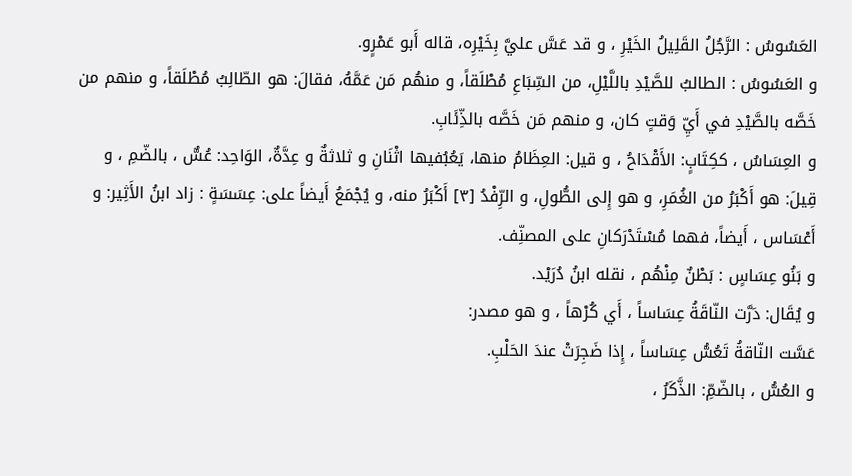العَسُوسُ : الرَّجُلُ القَلِيلُ الخَيْرِ ، و قد عَسَّ عليَّ بِخَيْرِه، قاله أَبو عَمْرٍو.
و العَسُوسُ : الطالبُ للصَّيْدِ باللَّيْلِ، من السِّبَاعِ مُطْلَقاً، و منهُم مَن عَمَّهُ، فقالَ: هو الطّالِبُ مُطْلَقاً، و منهم من خَصَّه بالصَّيْدِ في أَيِّ وَقتٍ كان، و منهم مَن خَصَّه بالذِّئَابِ.
و العِسَاسُ ، ككِتَابٍ: الأَقْدَاحُ ، و قيل: العِظَامُ منها، يَعُبُفيها اثْنَانِ و ثلاثةٌ و عِدَّةٌ، الوَاحِد: عُسٌّ ، بالضّمِ ، و قِيلَ: هو أَكْبَرُ من الغُمَرِ، و هو إِلى الطُّولِ، و الرِّفْدُ [٣] أَكْبَرُ منه، و يُجْمَعُ أَيضاً على: عِسَسَةٍ : زاد ابنُ الأَثِير: و أَعْسَاس ، أَيضاً، فهما مُسْتَدْرَكانِ على المصنِّف.
و بَنُو عِسَاسٍ : بَطْنٌ مِنْهُم ، نقله ابنُ دُرَيْد.
و يُقَال: دَرَّت النّاقَةُ عِسَاساً ، أَي كُرْهاً ، و هو مصدر:
عَسَّت النّاقةُ تَعُسُّ عِسَاساً ، إِذا ضَجِرَتْ عندَ الحَلْبِ.
و العُسُّ ، بالضّمِّ: الذَّكَرُ ،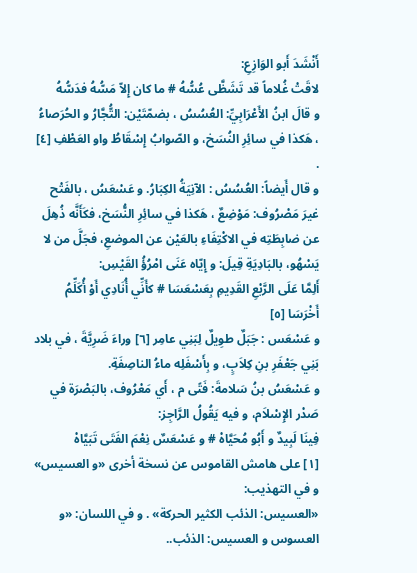أَنْشَدَ أَبو الوَازِعِ:
لاقَتْ غُلاماً قد تَشَظَّى عُسُّهُ # ما كان إِلاّ مَسُّهُ فدَسُّهُ
و قالَ ابنُ الأَعْرَابِيِّ: العُسُسُ ، بضمّتَيْن: التُّجَّارُ و الحُرَصاءُ ، هَكذا في سائِرِ النُسَخ، و الصّوابُ إِسْقَاطُ واو العَطْفِ [٤] .
و قال أَيضاً: العُسُسُ : الآنِيَةُ الكِبَارُ. و عَسْعَسُ ، بالفَتْح غيرَ مَصْرُوف: مَوْضِعٌ ، هَكذا في سائِرِ النُّسَخ، فكَأَنَّه ذُهِلَ عن ضابِطَتِه في الاكْتِفَاءِ بالعَيْن عن الموضعِ، فجَلَّ من لا يَسْهُو، بالبَادِيَةِ قِيلَ: و إِيّاه عَنَى امْرُؤُ القَيْسِ:
أَلِمَّا عَلَى الرَّبْعِ القَدِيمِ بِعَسْعَسَا # كأَنِّي أُنَادِي أَوْ أُكَلِّمُ أَخْرَسَا [٥]
و عَسْعَس : جَبَلٌ طوِيلٌ لِبَنِي عامِر [٦] وراءَ ضَرِيَّةَ ، في بلاد بَنِي جَعْفَرِ بنِ كِلاَبٍ، و بِأَسْفَلِه ماءُ الناصِفَةِ.
و عَسْعَسُ بنُ سَلامةَ: فَتًى م ، أَي مَعْرُوف، بالبَصْرَة في صَدْر الإِسْلاَم، و فيه يَقُولُ الرَّاجِز:
فِينَا لَبِيدٌ و أَبُو مُحَيَّاهْ # و عَسْعَسٌ نِعْمَ الفَتَى تَبَيَّاهْ
[١] على هامش القاموس عن نسخة أخرى «و العسيس» و في التهذيب:
«العسيس: الذئب الكثير الحركة» . و في اللسان: «و العسوس و العسيس: الذئب..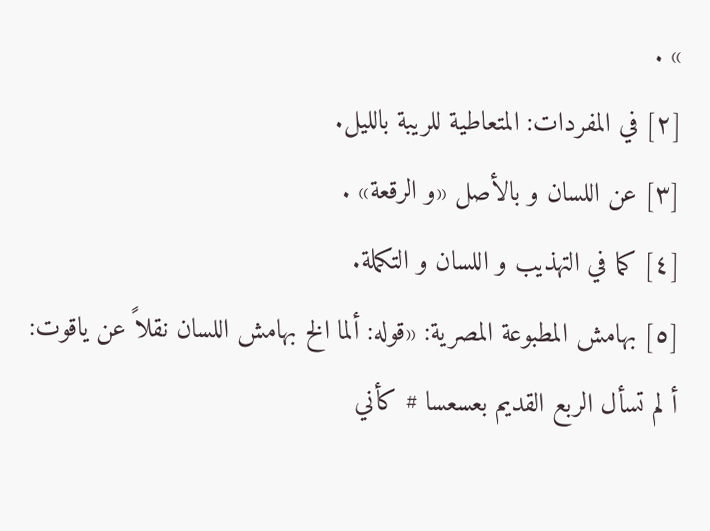» .
[٢] في المفردات: المتعاطية للريبة بالليل.
[٣] عن اللسان و بالأصل «و الرقعة» .
[٤] كما في التهذيب و اللسان و التكملة.
[٥] بهامش المطبوعة المصرية: «قوله: ألما الخ بهامش اللسان نقلاً عن ياقوت:
أ لم تسأل الربع القديم بعسعسا # كأني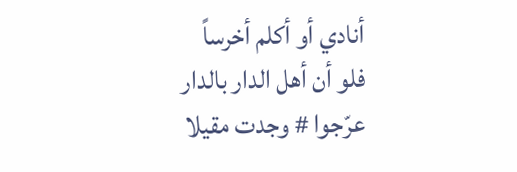أنادي أو أكلم أخرساً
فلو أن أهل الدار بالدار عرّجوا # وجدت مقيلا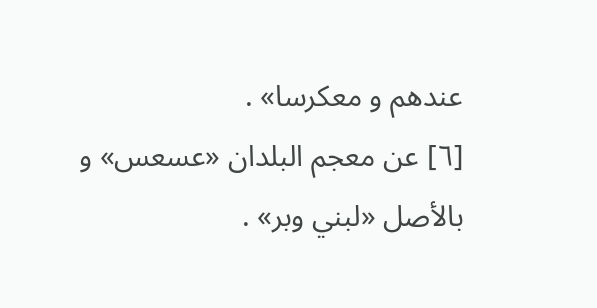عندهم و معكرسا» .
[٦] عن معجم البلدان «عسعس» و بالأصل «لبني وبر» .